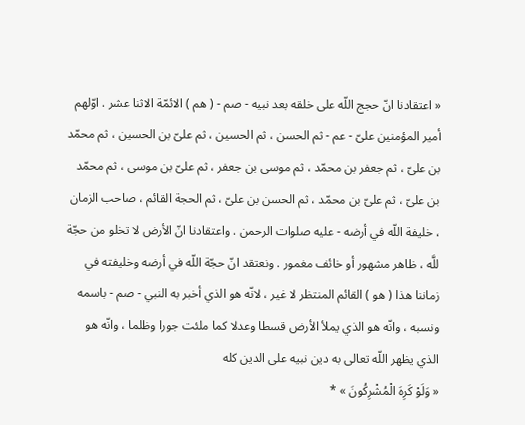« اعتقادنا انّ حجج اللّه على خلقه بعد نبيه - صم - ( هم ) الائمّة الاثنا عشر . اوّلهم أمير المؤمنين علىّ - عم - ثم الحسن ، ثم الحسين ، ثم علىّ بن الحسين ، ثم محمّد بن علىّ ، ثم جعفر بن محمّد ، ثم موسى بن جعفر ، ثم علىّ بن موسى ، ثم محمّد بن علىّ ، ثم علىّ بن محمّد ، ثم الحسن بن علىّ ، ثم الحجة القائم ، صاحب الزمان ، خليفة اللّه في أرضه - عليه صلوات الرحمن . واعتقادنا انّ الأرض لا تخلو من حجّة للَّه ، ظاهر مشهور أو خائف مغمور . ونعتقد انّ حجّة اللّه في أرضه وخليفته في زماننا هذا ( هو ) القائم المنتظر لا غير ، لانّه هو الذي أخبر به النبي - صم - باسمه ونسبه ، وانّه هو الذي يملأ الأرض قسطا وعدلا كما ملئت جورا وظلما ، وانّه هو الذي يظهر اللّه تعالى به دين نبيه على الدين كله
« وَلَوْ كَرِهَ الْمُشْرِكُونَ » *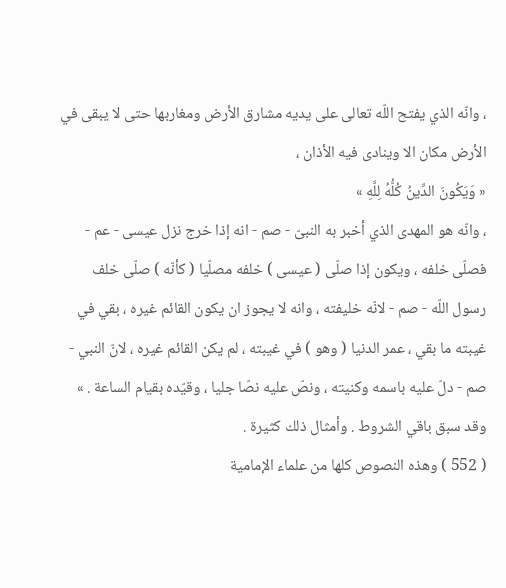، وانّه الذي يفتح اللّه تعالى على يديه مشارق الأرض ومغاربها حتى لا يبقى في الأرض مكان الا وينادى فيه الأذان ،
« وَيَكُونَ الدِّينُ كُلُّهُ لِلَّهِ »
، وانّه هو المهدى الذي أخبر به النبىّ - صم - انه إذا خرج نزل عيسى - عم - فصلّى خلفه ، ويكون إذا صلّى ( عيسى ) خلفه مصلّيا ( كأنّه ) صلّى خلف رسول اللّه - صم - لانّه خليفته ، وانه لا يجوز ان يكون القائم غيره ، بقي في غيبته ما بقي ، عمر الدنيا ( وهو ) في غيبته ، لم يكن القائم غيره ، لانّ النبي - صم - دلّ عليه باسمه وكنيته ، ونصّ عليه نصّا جليا ، وقيّده بقيام الساعة . » وقد سبق باقي الشروط . وأمثال ذلك كثيرة .
( 552 ) وهذه النصوص كلها من علماء الإمامية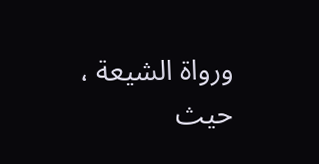ورواة الشيعة ، حيث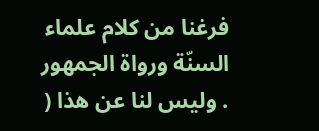فرغنا من كلام علماء السنّة ورواة الجمهور . وليس لنا عن هذا (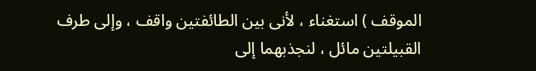الموقف ) استغناء ، لأنى بين الطائفتين واقف ، وإلى طرف القبيلتين مائل ، لنجذبهما إلى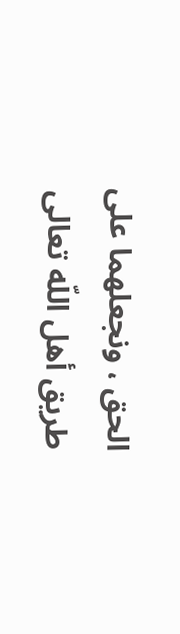الحق ، ونجعلهما على طريق أهل اللّه تعالى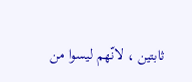ثابتين ، لانّهم ليسوا من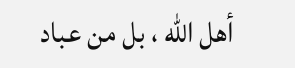أهل اللّه ، بل من عباد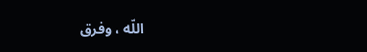اللّه ، وفرق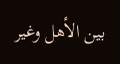بين الأهل وغير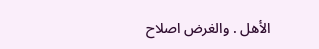الأهل . والغرض اصلاح